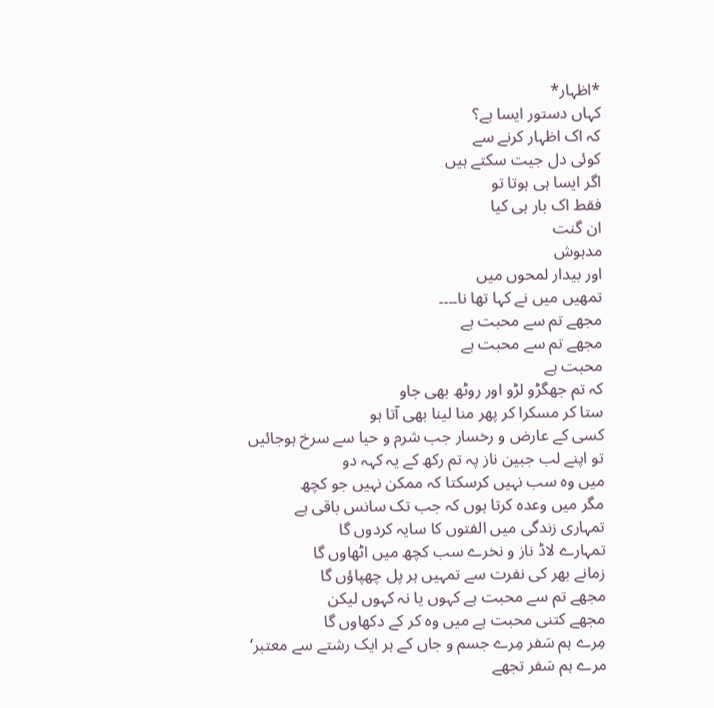*اظہار*
کہاں دستور ایسا ہے؟
کہ اک اظہار کرنے سے
کوئی دل جیت سکتے ہیں
اگر ایسا ہی ہوتا تو
فقط اک بار ہی کیا
ان گنت
مدہوش
اور بیدار لمحوں میں
تمھیں میں نے کہا تھا نا۔۔۔۔
مجھے تم سے محبت ہے
مجھے تم سے محبت ہے
محبت ہے
کہ تم جھگڑو لڑو اور روٹھ بھی جاو
ستا کر مسکرا کر پھر منا لینا بھی آتا ہو
کسی کے عارض و رخسار جب شرم و حیا سے سرخ ہوجائیں
تو اپنے لب جبین ناز پہ تم رکھ کے یہ کہہ دو
میں وہ سب نہیں کرسکتا کہ ممکن نہیں جو کچھ
مگر میں وعدہ کرتا ہوں کہ جب تک سانس باقی ہے
تمہاری زندگی میں الفتوں کا سایہ کردوں گا
تمہارے لاڈ ناز و نخرے سب کچھ میں اٹھاوں گا
زمانے بھر کی نفرت سے تمہیں ہر پل چھپاؤں گا
مجھے تم سے محبت ہے کہوں یا نہ کہوں لیکن
مجھے کتنی محبت ہے میں وہ کر کے دکھاوں گا
مِرے ہم سَفر مِرے جسم و جاں کے ہر ایک رشتے سے معتبر‘ مرے ہم سَفر تجھے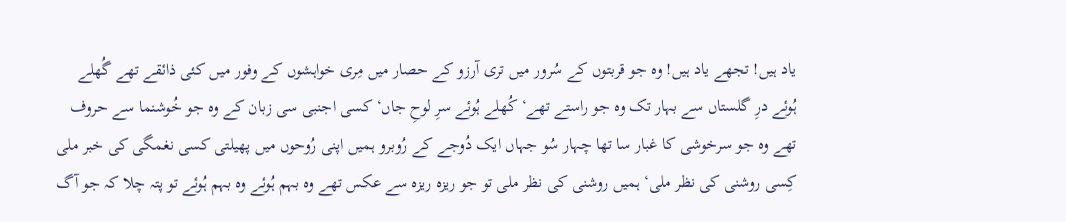یاد ہیں! تجھے یاد ہیں! وہ جو قربتوں کے سُرور میں تری آرزو کے حصار میں مِری خواہشوں کے وفور میں کئی ذائقے تھے گُھلے ہُوئے درِ گلستاں سے بہار تک وہ جو راستے تھے‘ کُھلے ہُوئے سرِ لوحِ جاں‘ کسی اجنبی سی زبان کے وہ جو خُوشنما سے حروف تھے وہ جو سرخوشی کا غبار سا تھا چہار سُو جہاں ایک دُوجے کے رُوبرو ہمیں اپنی رُوحوں میں پھیلتی کسی نغمگی کی خبر ملی کِسی روشنی کی نظر ملی‘ ہمیں روشنی کی نظر ملی تو جو ریزہ ریزہ سے عکس تھے وہ بہم ہُوئے وہ بہم ہُوئے تو پتہ چلا کہ جو آگ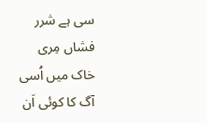سی ہے شرر فشاں مِری خاک میں اُسی آگ کا کوئی اَن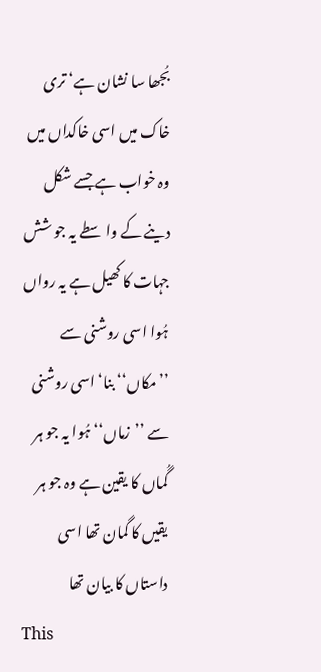بُجھا سا نشان ہے‘ تری خاک میں اسی خاکداں میں وہ خواب ہے جسے شکل دینے کے واسطے یہ جو شش جہات کا کھیل ہے یہ رواں ہُوا اسی روشنی سے ’’مکاں‘‘ بنا‘ اسی روشنی سے ’’زماں‘‘ ہُوا یہ جو ہر گُماں کا یقین ہے وہ جو ہر یقیں کا گمان تھا اسی داستاں کا بیان تھا
This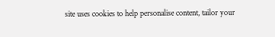site uses cookies to help personalise content, tailor your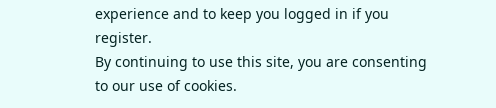experience and to keep you logged in if you register.
By continuing to use this site, you are consenting to our use of cookies.